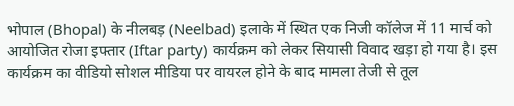भोपाल (Bhopal) के नीलबड़ (Neelbad) इलाके में स्थित एक निजी कॉलेज में 11 मार्च को आयोजित रोजा इफ्तार (Iftar party) कार्यक्रम को लेकर सियासी विवाद खड़ा हो गया है। इस कार्यक्रम का वीडियो सोशल मीडिया पर वायरल होने के बाद मामला तेजी से तूल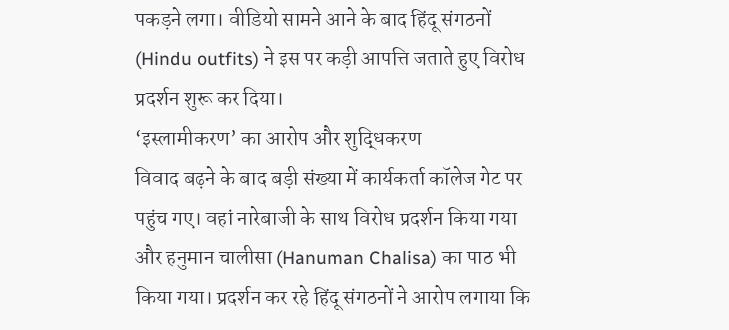पकड़ने लगा। वीडियो सामने आने के बाद हिंदू संगठनों (Hindu outfits) ने इस पर कड़ी आपत्ति जताते हुए विरोध प्रदर्शन शुरू कर दिया।
‘इस्लामीकरण’ का आरोप और शुद्धिकरण
विवाद बढ़ने के बाद बड़ी संख्या में कार्यकर्ता कॉलेज गेट पर पहुंच गए। वहां नारेबाजी के साथ विरोध प्रदर्शन किया गया और हनुमान चालीसा (Hanuman Chalisa) का पाठ भी किया गया। प्रदर्शन कर रहे हिंदू संगठनों ने आरोप लगाया कि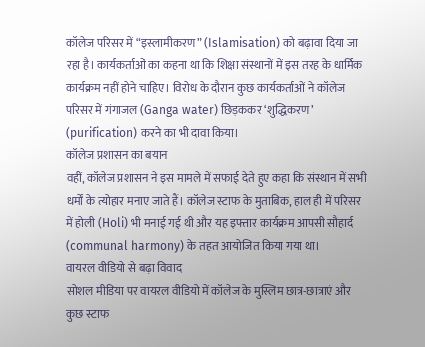कॉलेज परिसर में “इस्लामीकरण” (Islamisation) को बढ़ावा दिया जा रहा है। कार्यकर्ताओं का कहना था कि शिक्षा संस्थानों में इस तरह के धार्मिक कार्यक्रम नहीं होने चाहिए। विरोध के दौरान कुछ कार्यकर्ताओं ने कॉलेज परिसर में गंगाजल (Ganga water) छिड़ककर ‘शुद्धिकरण’ (purification) करने का भी दावा किया।
कॉलेज प्रशासन का बयान
वहीं, कॉलेज प्रशासन ने इस मामले में सफाई देते हुए कहा कि संस्थान में सभी धर्मों के त्योहार मनाए जाते हैं। कॉलेज स्टाफ के मुताबिक, हाल ही में परिसर में होली (Holi) भी मनाई गई थी और यह इफ्तार कार्यक्रम आपसी सौहार्द (communal harmony) के तहत आयोजित किया गया था।
वायरल वीडियो से बढ़ा विवाद
सोशल मीडिया पर वायरल वीडियो में कॉलेज के मुस्लिम छात्र-छात्राएं और कुछ स्टाफ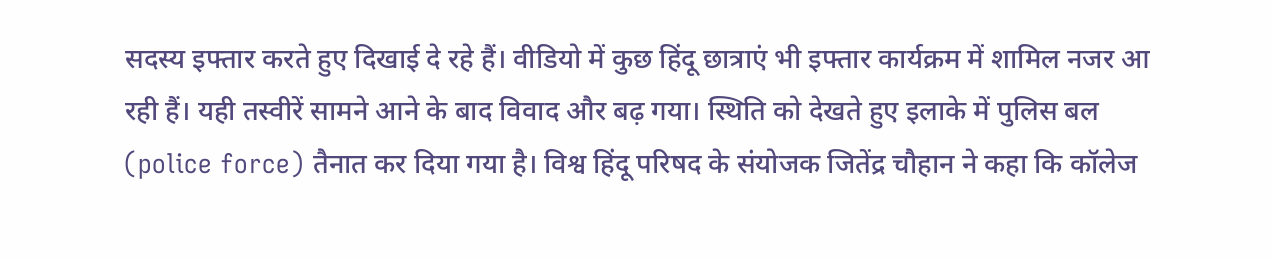सदस्य इफ्तार करते हुए दिखाई दे रहे हैं। वीडियो में कुछ हिंदू छात्राएं भी इफ्तार कार्यक्रम में शामिल नजर आ रही हैं। यही तस्वीरें सामने आने के बाद विवाद और बढ़ गया। स्थिति को देखते हुए इलाके में पुलिस बल (police force) तैनात कर दिया गया है। विश्व हिंदू परिषद के संयोजक जितेंद्र चौहान ने कहा कि कॉलेज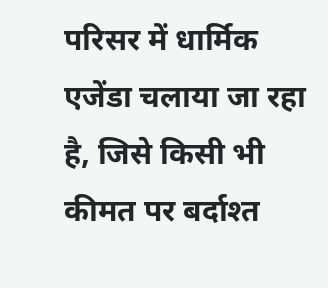परिसर में धार्मिक एजेंडा चलाया जा रहा है, जिसे किसी भी कीमत पर बर्दाश्त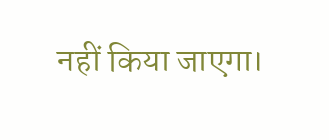नहीं किया जाएगा।